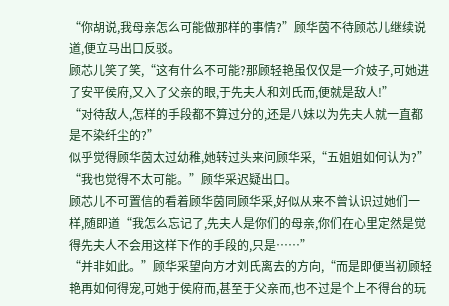“你胡说,我母亲怎么可能做那样的事情?”顾华茵不待顾芯儿继续说道,便立马出口反驳。
顾芯儿笑了笑,“这有什么不可能?那顾轻艳虽仅仅是一介妓子,可她进了安平侯府,又入了父亲的眼,于先夫人和刘氏而,便就是敌人!”
“对待敌人,怎样的手段都不算过分的,还是八妹以为先夫人就一直都是不染纤尘的?”
似乎觉得顾华茵太过幼稚,她转过头来问顾华采,“五姐姐如何认为?”
“我也觉得不太可能。”顾华采迟疑出口。
顾芯儿不可置信的看着顾华茵同顾华采,好似从来不曾认识过她们一样,随即道“我怎么忘记了,先夫人是你们的母亲,你们在心里定然是觉得先夫人不会用这样下作的手段的,只是……”
“并非如此。”顾华采望向方才刘氏离去的方向,“而是即便当初顾轻艳再如何得宠,可她于侯府而,甚至于父亲而,也不过是个上不得台的玩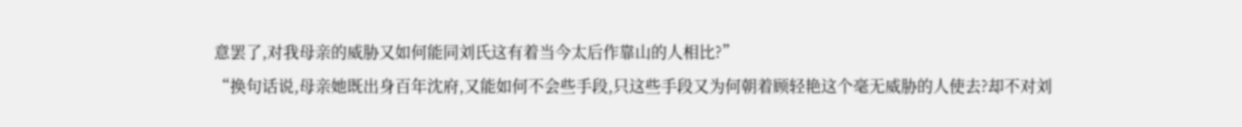意罢了,对我母亲的威胁又如何能同刘氏这有着当今太后作靠山的人相比?”
“换句话说,母亲她既出身百年沈府,又能如何不会些手段,只这些手段又为何朝着顾轻艳这个毫无威胁的人使去?却不对刘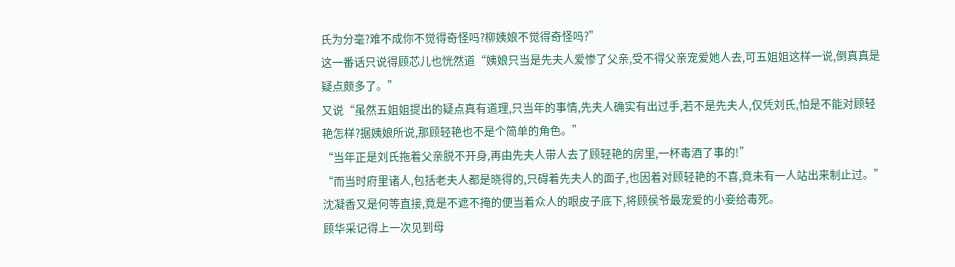氏为分毫?难不成你不觉得奇怪吗?柳姨娘不觉得奇怪吗?”
这一番话只说得顾芯儿也恍然道“姨娘只当是先夫人爱惨了父亲,受不得父亲宠爱她人去,可五姐姐这样一说,倒真真是疑点颇多了。”
又说“虽然五姐姐提出的疑点真有道理,只当年的事情,先夫人确实有出过手,若不是先夫人,仅凭刘氏,怕是不能对顾轻艳怎样?据姨娘所说,那顾轻艳也不是个简单的角色。”
“当年正是刘氏拖着父亲脱不开身,再由先夫人带人去了顾轻艳的房里,一杯毒酒了事的!”
“而当时府里诸人,包括老夫人都是晓得的,只碍着先夫人的面子,也因着对顾轻艳的不喜,竟未有一人站出来制止过。”
沈凝香又是何等直接,竟是不遮不掩的便当着众人的眼皮子底下,将顾侯爷最宠爱的小妾给毒死。
顾华采记得上一次见到母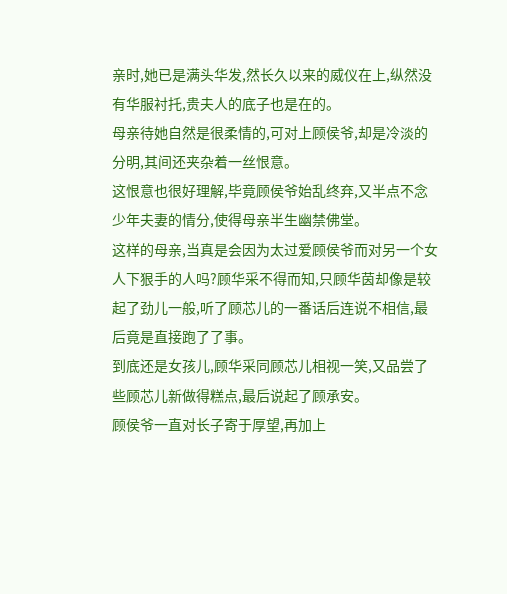亲时,她已是满头华发,然长久以来的威仪在上,纵然没有华服衬托,贵夫人的底子也是在的。
母亲待她自然是很柔情的,可对上顾侯爷,却是冷淡的分明,其间还夹杂着一丝恨意。
这恨意也很好理解,毕竟顾侯爷始乱终弃,又半点不念少年夫妻的情分,使得母亲半生幽禁佛堂。
这样的母亲,当真是会因为太过爱顾侯爷而对另一个女人下狠手的人吗?顾华采不得而知,只顾华茵却像是较起了劲儿一般,听了顾芯儿的一番话后连说不相信,最后竟是直接跑了了事。
到底还是女孩儿,顾华采同顾芯儿相视一笑,又品尝了些顾芯儿新做得糕点,最后说起了顾承安。
顾侯爷一直对长子寄于厚望,再加上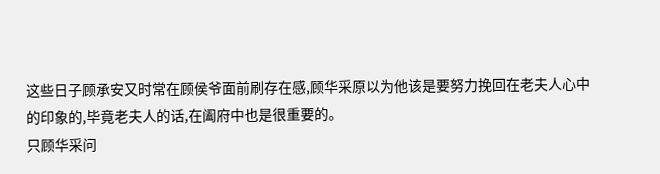这些日子顾承安又时常在顾侯爷面前刷存在感,顾华采原以为他该是要努力挽回在老夫人心中的印象的,毕竟老夫人的话,在阖府中也是很重要的。
只顾华采问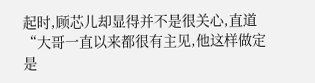起时,顾芯儿却显得并不是很关心,直道“大哥一直以来都很有主见,他这样做定是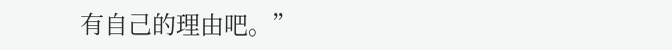有自己的理由吧。”